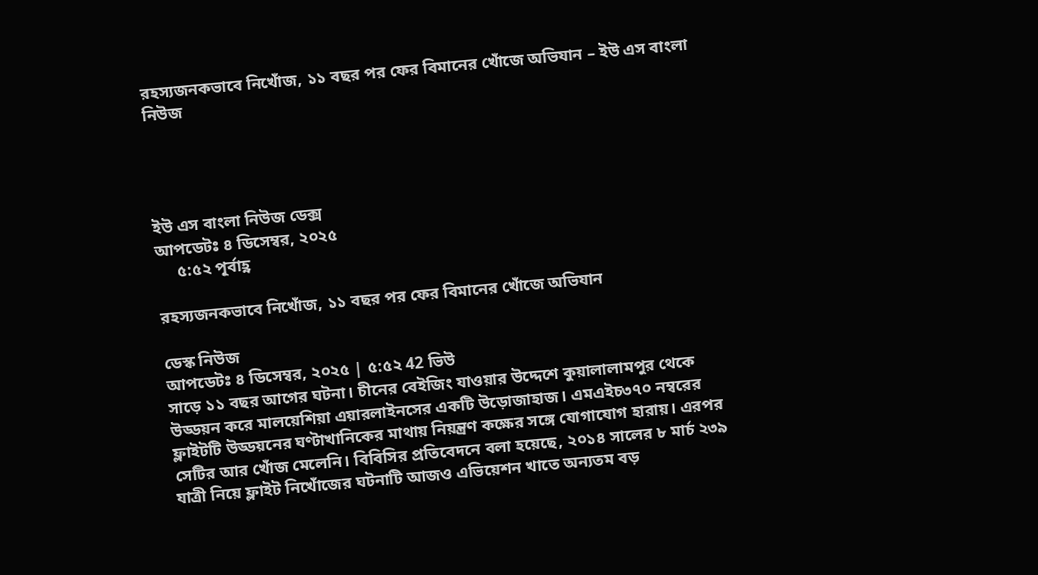রহস্যজনকভাবে নিখোঁজ, ১১ বছর পর ফের বিমানের খোঁজে অভিযান – ইউ এস বাংলা নিউজ




ইউ এস বাংলা নিউজ ডেক্স
আপডেটঃ ৪ ডিসেম্বর, ২০২৫
     ৫:৫২ পূর্বাহ্ণ

রহস্যজনকভাবে নিখোঁজ, ১১ বছর পর ফের বিমানের খোঁজে অভিযান

ডেস্ক নিউজ
আপডেটঃ ৪ ডিসেম্বর, ২০২৫ | ৫:৫২ 42 ভিউ
সাড়ে ১১ বছর আগের ঘটনা। চীনের বেইজিং যাওয়ার উদ্দেশে কুয়ালালামপুর থেকে উড্ডয়ন করে মালয়েশিয়া এয়ারলাইনসের একটি উড়োজাহাজ। এমএইচ৩৭০ নম্বরের ফ্লাইটটি উড্ডয়নের ঘণ্টাখানিকের মাথায় নিয়ন্ত্রণ কক্ষের সঙ্গে যোগাযোগ হারায়। এরপর সেটির আর খোঁজ মেলেনি। বিবিসির প্রতিবেদনে বলা হয়েছে, ২০১৪ সালের ৮ মার্চ ২৩৯ যাত্রী নিয়ে ফ্লাইট নিখোঁজের ঘটনাটি আজও এভিয়েশন খাতে অন্যতম বড়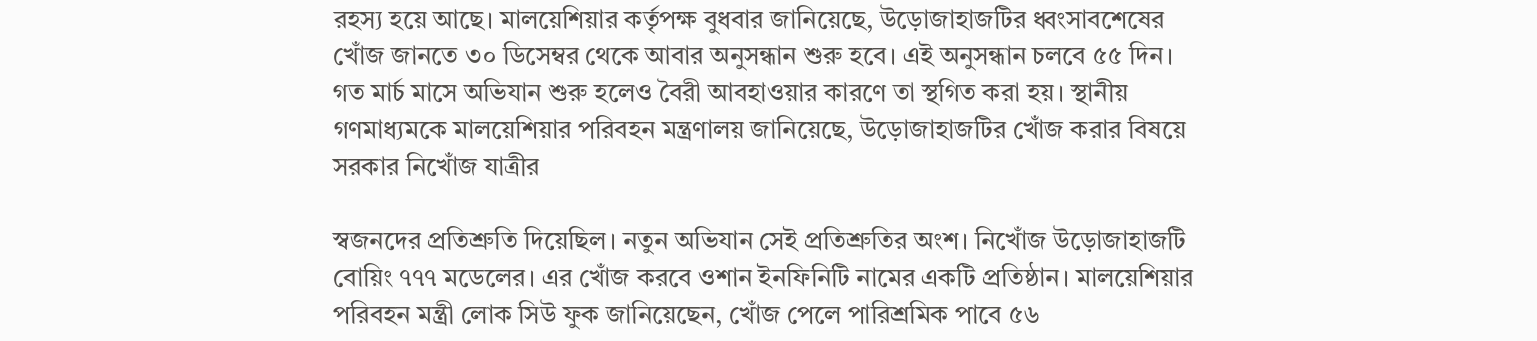রহস্য হয়ে আছে। মালয়েশিয়ার কর্তৃপক্ষ বুধবার জানিয়েছে, উড়োজাহাজটির ধ্বংসাবশেষের খোঁজ জানতে ৩০ ডিসেম্বর থেকে আবার অনুসন্ধান শুরু হবে। এই অনুসন্ধান চলবে ৫৫ দিন। গত মার্চ মাসে অভিযান শুরু হলেও বৈরী আবহাওয়ার কারণে তা স্থগিত করা হয়। স্থানীয় গণমাধ্যমকে মালয়েশিয়ার পরিবহন মন্ত্রণালয় জানিয়েছে, উড়োজাহাজটির খোঁজ করার বিষয়ে সরকার নিখোঁজ যাত্রীর

স্বজনদের প্রতিশ্রুতি দিয়েছিল। নতুন অভিযান সেই প্রতিশ্রুতির অংশ। নিখোঁজ উড়োজাহাজটি বোয়িং ৭৭৭ মডেলের। এর খোঁজ করবে ওশান ইনফিনিটি নামের একটি প্রতিষ্ঠান। মালয়েশিয়ার পরিবহন মন্ত্রী লোক সিউ ফুক জানিয়েছেন, খোঁজ পেলে পারিশ্রমিক পাবে ৫৬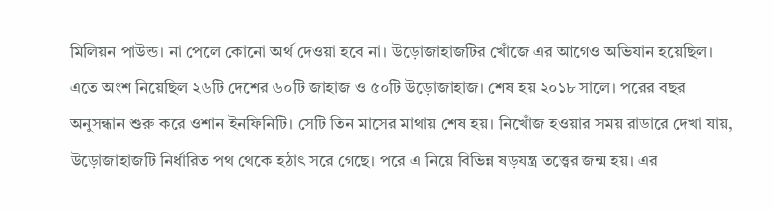মিলিয়ন পাউন্ড। না পেলে কোনো অর্থ দেওয়া হবে না। উড়োজাহাজটির খোঁজে এর আগেও অভিযান হয়েছিল। এতে অংশ নিয়েছিল ২৬টি দেশের ৬০টি জাহাজ ও ৫০টি উড়োজাহাজ। শেষ হয় ২০১৮ সালে। পরের বছর অনুসন্ধান শুরু করে ওশান ইনফিনিটি। সেটি তিন মাসের মাথায় শেষ হয়। নিখোঁজ হওয়ার সময় রাডারে দেখা যায়, উড়োজাহাজটি নির্ধারিত পথ থেকে হঠাৎ সরে গেছে। পরে এ নিয়ে বিভিন্ন ষড়যন্ত্র তত্ত্বের জন্ম হয়। এর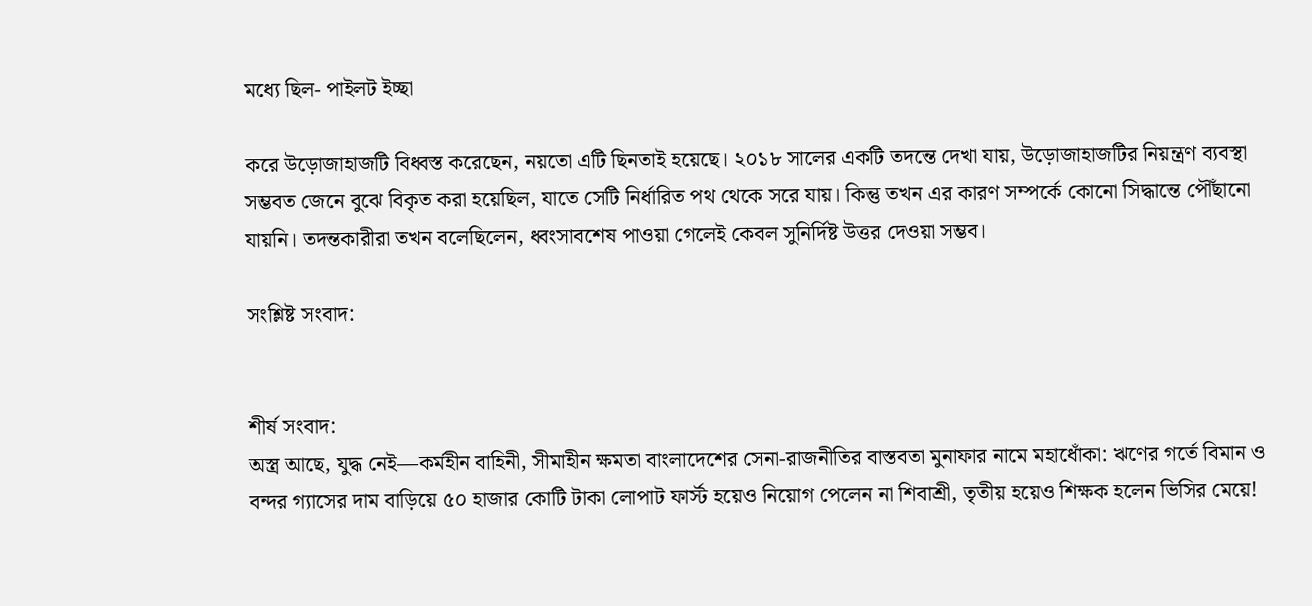মধ্যে ছিল- পাইলট ইচ্ছা

করে উড়োজাহাজটি বিধ্বস্ত করেছেন, নয়তো এটি ছিনতাই হয়েছে। ২০১৮ সালের একটি তদন্তে দেখা যায়, উড়োজাহাজটির নিয়ন্ত্রণ ব্যবস্থা সম্ভবত জেনে বুঝে বিকৃত করা হয়েছিল, যাতে সেটি নির্ধারিত পথ থেকে সরে যায়। কিন্তু তখন এর কারণ সম্পর্কে কোনো সিদ্ধান্তে পৌঁছানো যায়নি। তদন্তকারীরা তখন বলেছিলেন, ধ্বংসাবশেষ পাওয়া গেলেই কেবল সুনির্দিষ্ট উত্তর দেওয়া সম্ভব।

সংশ্লিষ্ট সংবাদ:


শীর্ষ সংবাদ:
অস্ত্র আছে, যুদ্ধ নেই—কর্মহীন বাহিনী, সীমাহীন ক্ষমতা বাংলাদেশের সেনা-রাজনীতির বাস্তবতা মুনাফার নামে মহাধোঁকা: ঋণের গর্তে বিমান ও বন্দর গ্যাসের দাম বাড়িয়ে ৫০ হাজার কোটি টাকা লোপাট ফার্স্ট হয়েও নিয়োগ পেলেন না শিবাশ্রী, তৃতীয় হয়েও শিক্ষক হলেন ভিসির মেয়ে!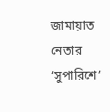জামায়াত নেতার ‘সুপারিশে’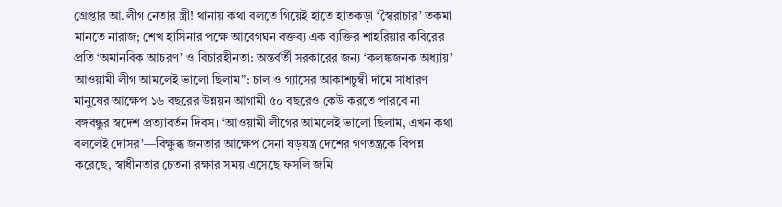গ্রেপ্তার আ.লীগ নেতার স্ত্রী! থানায় কথা বলতে গিয়েই হাতে হাতকড়া ‘স্বৈরাচার’ তকমা মানতে নারাজ; শেখ হাসিনার পক্ষে আবেগঘন বক্তব্য এক ব্যক্তির শাহরিয়ার কবিরের প্রতি ‘অমানবিক আচরণ’ ও বিচারহীনতা: অন্তর্বর্তী সরকারের জন্য ‘কলঙ্কজনক অধ্যায়’ আওয়ামী লীগ আমলেই ভালো ছিলাম”: চাল ও গ্যাসের আকাশচুম্বী দামে সাধারণ মানুষের আক্ষেপ ১৬ বছরের উন্নয়ন আগামী ৫০ বছরেও কেউ করতে পারবে না বঙ্গবন্ধুর স্বদেশ প্রত্যাবর্তন দিবস। ‘আওয়ামী লীগের আমলেই ভালো ছিলাম, এখন কথা বললেই দোসর’—বিক্ষুব্ধ জনতার আক্ষেপ সেনা ষড়যন্ত্র দেশের গণতন্ত্রকে বিপন্ন করেছে, স্বাধীনতার চেতনা রক্ষার সময় এসেছে ফসলি জমি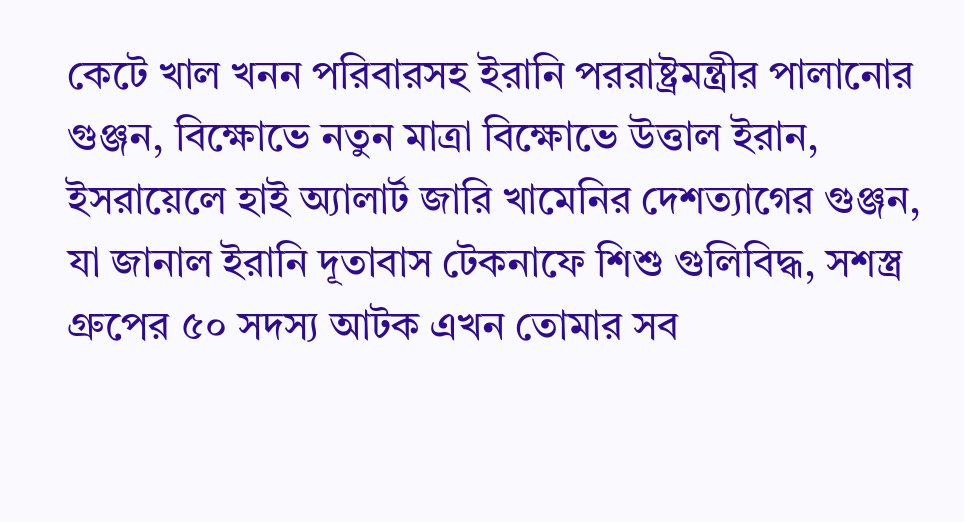কেটে খাল খনন পরিবারসহ ইরানি পররাষ্ট্রমন্ত্রীর পালানোর গুঞ্জন, বিক্ষোভে নতুন মাত্রা বিক্ষোভে উত্তাল ইরান, ইসরায়েলে হাই অ্যালার্ট জারি খামেনির দেশত্যাগের গুঞ্জন, যা জানাল ইরানি দূতাবাস টেকনাফে শিশু গুলিবিদ্ধ, সশস্ত্র গ্রুপের ৫০ সদস্য আটক এখন তোমার সব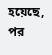হয়েছে, পর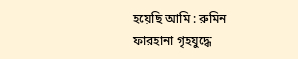হয়েছি আমি : রুমিন ফারহানা গৃহযুদ্ধে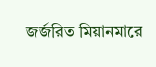জর্জরিত মিয়ানমারে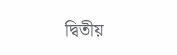দ্বিতীয়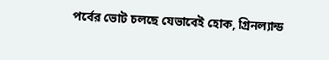পর্বের ভোট চলছে যেভাবেই হোক, গ্রিনল্যান্ড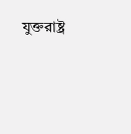যুক্তরাষ্ট্র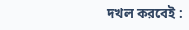দখল করবেই :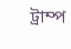ট্রাম্প